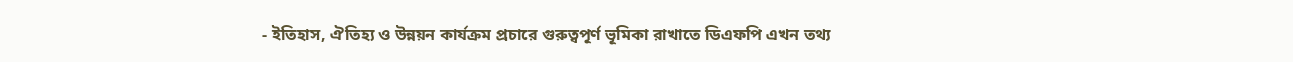- ইতিহাস, ঐতিহ্য ও উন্নয়ন কার্যক্রম প্রচারে গুরুত্বপূর্ণ ভূমিকা রাখাতে ডিএফপি এখন তথ্য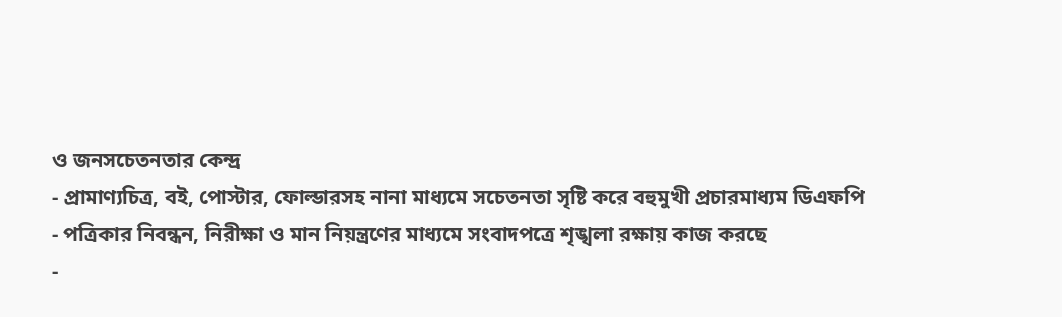ও জনসচেতনতার কেন্দ্র
- প্রামাণ্যচিত্র, বই, পোস্টার, ফোল্ডারসহ নানা মাধ্যমে সচেতনতা সৃষ্টি করে বহুমুখী প্রচারমাধ্যম ডিএফপি
- পত্রিকার নিবন্ধন, নিরীক্ষা ও মান নিয়ন্ত্রণের মাধ্যমে সংবাদপত্রে শৃঙ্খলা রক্ষায় কাজ করছে
-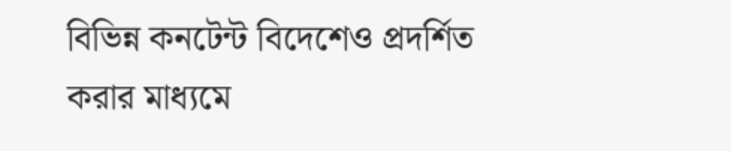বিভিন্ন কনটেন্ট বিদেশেও প্রদর্শিত করার মাধ্যমে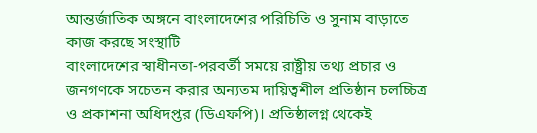আন্তর্জাতিক অঙ্গনে বাংলাদেশের পরিচিতি ও সুনাম বাড়াতে কাজ করছে সংস্থাটি
বাংলাদেশের স্বাধীনতা-পরবর্তী সময়ে রাষ্ট্রীয় তথ্য প্রচার ও জনগণকে সচেতন করার অন্যতম দায়িত্বশীল প্রতিষ্ঠান চলচ্চিত্র ও প্রকাশনা অধিদপ্তর (ডিএফপি)। প্রতিষ্ঠালগ্ন থেকেই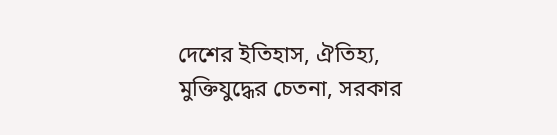দেশের ইতিহাস, ঐতিহ্য, মুক্তিযুদ্ধের চেতনা, সরকার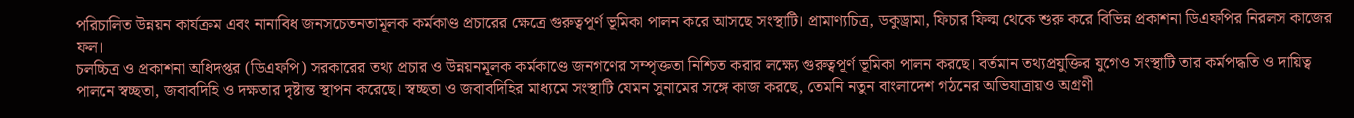পরিচালিত উন্নয়ন কার্যক্রম এবং নানাবিধ জনসচেতনতামূলক কর্মকাণ্ড প্রচারের ক্ষেত্রে গুরুত্বপূর্ণ ভূমিকা পালন করে আসছে সংস্থাটি। প্রামাণ্যচিত্র, ডকুড্রামা, ফিচার ফিল্ম থেকে শুরু করে বিভিন্ন প্রকাশনা ডিএফপির নিরলস কাজের ফল।
চলচ্চিত্র ও প্রকাশনা অধিদপ্তর (ডিএফপি) সরকারের তথ্য প্রচার ও উন্নয়নমূলক কর্মকাণ্ডে জনগণের সম্পৃক্ততা নিশ্চিত করার লক্ষ্যে গুরুত্বপূর্ণ ভূমিকা পালন করছে। বর্তমান তথ্যপ্রযুক্তির যুগেও সংস্থাটি তার কর্মপদ্ধতি ও দায়িত্ব পালনে স্বচ্ছতা, জবাবদিহি ও দক্ষতার দৃষ্টান্ত স্থাপন করেছে। স্বচ্ছতা ও জবাবদিহির মাধ্যমে সংস্থাটি যেমন সুনামের সঙ্গে কাজ করছে, তেমনি নতুন বাংলাদেশ গঠনের অভিযাত্রায়ও অগ্রণী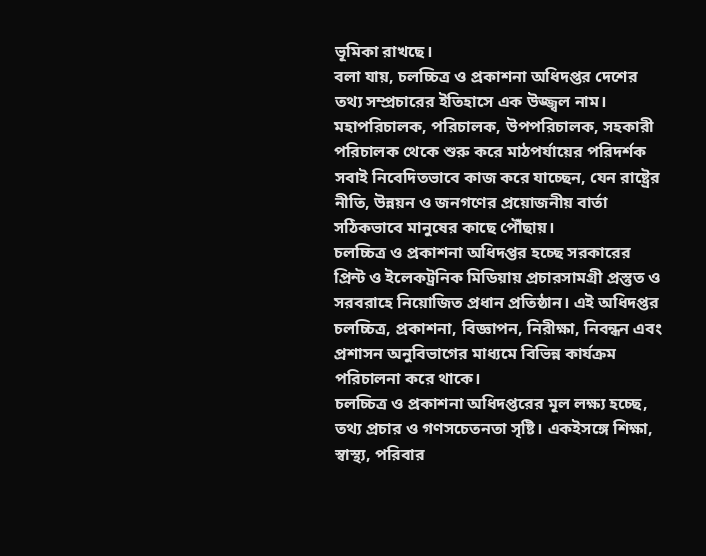ভূমিকা রাখছে।
বলা যায়, চলচ্চিত্র ও প্রকাশনা অধিদপ্তর দেশের তথ্য সম্প্রচারের ইতিহাসে এক উজ্জ্বল নাম। মহাপরিচালক, পরিচালক, উপপরিচালক, সহকারী পরিচালক থেকে শুরু করে মাঠপর্যায়ের পরিদর্শক সবাই নিবেদিতভাবে কাজ করে যাচ্ছেন, যেন রাষ্ট্রের নীতি, উন্নয়ন ও জনগণের প্রয়োজনীয় বার্তা সঠিকভাবে মানুষের কাছে পৌঁছায়।
চলচ্চিত্র ও প্রকাশনা অধিদপ্তর হচ্ছে সরকারের প্রিন্ট ও ইলেকট্রনিক মিডিয়ায় প্রচারসামগ্রী প্রস্তুত ও সরবরাহে নিয়োজিত প্রধান প্রতিষ্ঠান। এই অধিদপ্তর চলচ্চিত্র, প্রকাশনা, বিজ্ঞাপন, নিরীক্ষা, নিবন্ধন এবং প্রশাসন অনুবিভাগের মাধ্যমে বিভিন্ন কার্যক্রম পরিচালনা করে থাকে।
চলচ্চিত্র ও প্রকাশনা অধিদপ্তরের মূল লক্ষ্য হচ্ছে, তথ্য প্রচার ও গণসচেতনতা সৃষ্টি। একইসঙ্গে শিক্ষা, স্বাস্থ্য, পরিবার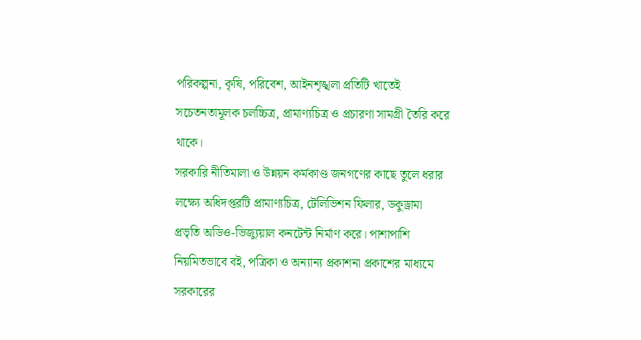পরিকল্পনা, কৃষি, পরিবেশ, আইনশৃঙ্খলা প্রতিটি খাতেই সচেতনতামূলক চলচ্চিত্র, প্রামাণ্যচিত্র ও প্রচারণা সামগ্রী তৈরি করে থাকে।
সরকারি নীতিমালা ও উন্নয়ন কর্মকাণ্ড জনগণের কাছে তুলে ধরার লক্ষ্যে অধিদপ্তরটি প্রামাণ্যচিত্র, টেলিভিশন ফিলার, ডকুড্রামা প্রভৃতি অডিও-ভিজ্যুয়াল কনটেন্ট নির্মাণ করে। পাশাপাশি নিয়মিতভাবে বই, পত্রিকা ও অন্যান্য প্রকাশনা প্রকাশের মাধ্যমে সরকারের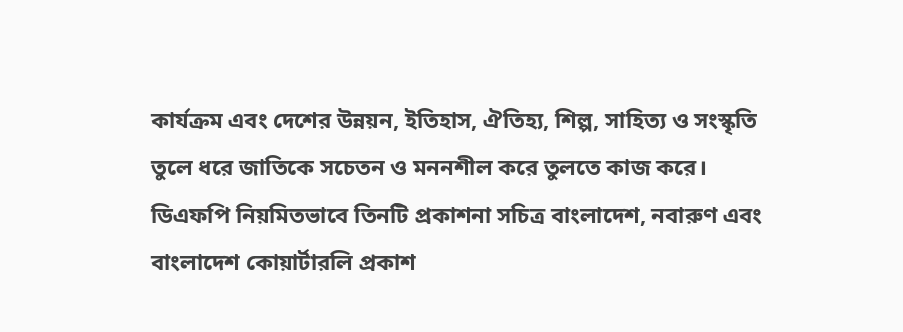কার্যক্রম এবং দেশের উন্নয়ন, ইতিহাস, ঐতিহ্য, শিল্প, সাহিত্য ও সংস্কৃতি তুলে ধরে জাতিকে সচেতন ও মননশীল করে তুলতে কাজ করে।
ডিএফপি নিয়মিতভাবে তিনটি প্রকাশনা সচিত্র বাংলাদেশ, নবারুণ এবং বাংলাদেশ কোয়ার্টারলি প্রকাশ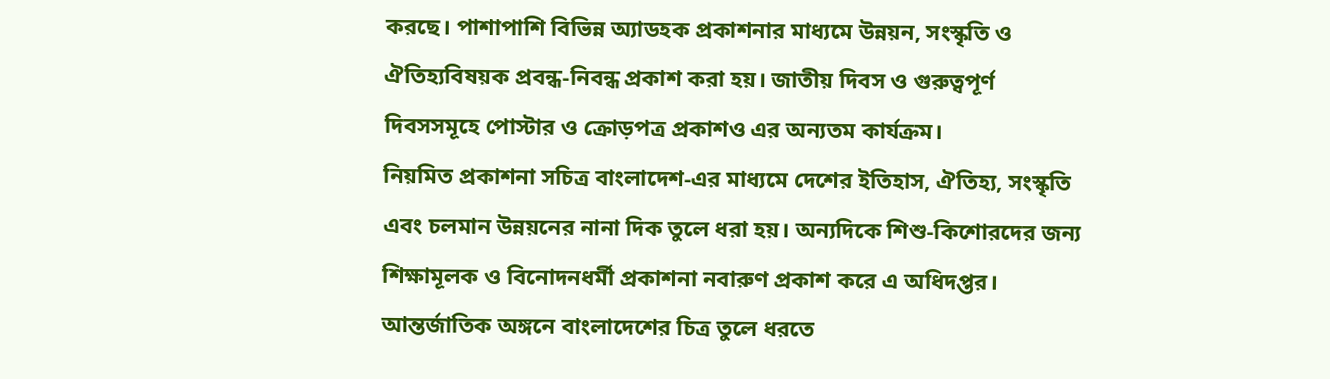করছে। পাশাপাশি বিভিন্ন অ্যাডহক প্রকাশনার মাধ্যমে উন্নয়ন, সংস্কৃতি ও ঐতিহ্যবিষয়ক প্রবন্ধ-নিবন্ধ প্রকাশ করা হয়। জাতীয় দিবস ও গুরুত্বপূর্ণ দিবসসমূহে পোস্টার ও ক্রোড়পত্র প্রকাশও এর অন্যতম কার্যক্রম।
নিয়মিত প্রকাশনা সচিত্র বাংলাদেশ-এর মাধ্যমে দেশের ইতিহাস, ঐতিহ্য, সংস্কৃতি এবং চলমান উন্নয়নের নানা দিক তুলে ধরা হয়। অন্যদিকে শিশু-কিশোরদের জন্য শিক্ষামূলক ও বিনোদনধর্মী প্রকাশনা নবারুণ প্রকাশ করে এ অধিদপ্তর। আন্তর্জাতিক অঙ্গনে বাংলাদেশের চিত্র তুলে ধরতে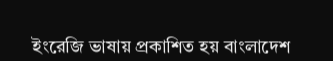ইংরেজি ভাষায় প্রকাশিত হয় বাংলাদেশ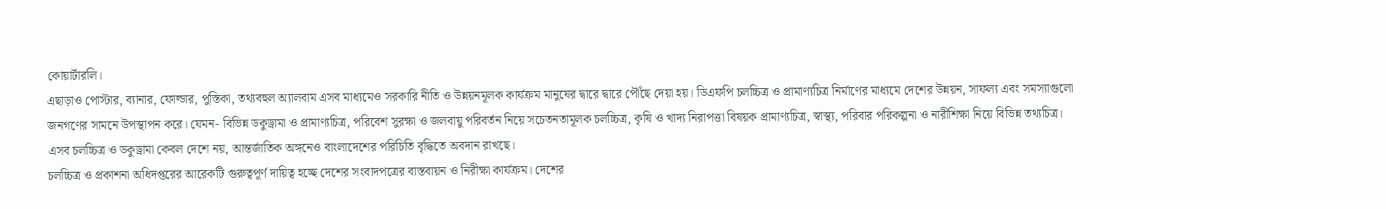কোয়ার্টারলি।
এছাড়াও পোস্টার, ব্যানার, ফোল্ডার, পুস্তিকা, তথ্যবহুল অ্যালবাম এসব মাধ্যমেও সরকারি নীতি ও উন্নয়নমূলক কার্যক্রম মানুষের দ্বারে দ্বারে পৌঁছে দেয়া হয়। ডিএফপি চলচ্চিত্র ও প্রামাণ্যচিত্র নির্মাণের মাধ্যমে দেশের উন্নয়ন, সাফল্য এবং সমস্যাগুলো জনগণের সামনে উপস্থাপন করে। যেমন- বিভিন্ন ডকুড্রামা ও প্রামাণ্যচিত্র, পরিবেশ সুরক্ষা ও জলবায়ু পরিবর্তন নিয়ে সচেতনতামূলক চলচ্চিত্র, কৃষি ও খাদ্য নিরাপত্তা বিষয়ক প্রামাণ্যচিত্র, স্বাস্থ্য, পরিবার পরিকল্পনা ও নারীশিক্ষা নিয়ে বিভিন্ন তথ্যচিত্র।
এসব চলচ্চিত্র ও ডকুড্রামা কেবল দেশে নয়, আন্তর্জাতিক অঙ্গনেও বাংলাদেশের পরিচিতি বৃদ্ধিতে অবদান রাখছে।
চলচ্চিত্র ও প্রকাশনা অধিদপ্তরের আরেকটি গুরুত্বপূর্ণ দায়িত্ব হচ্ছে দেশের সংবাদপত্রের বাস্তবায়ন ও নিরীক্ষা কার্যক্রম। দেশের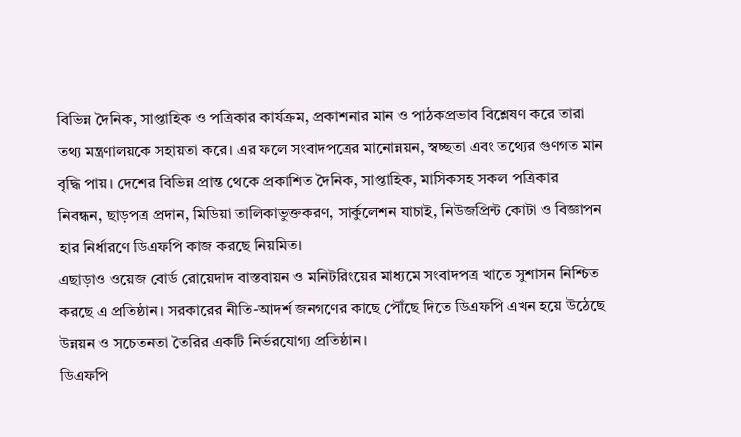বিভিন্ন দৈনিক, সাপ্তাহিক ও পত্রিকার কার্যক্রম, প্রকাশনার মান ও পাঠকপ্রভাব বিশ্লেষণ করে তারা তথ্য মন্ত্রণালয়কে সহায়তা করে। এর ফলে সংবাদপত্রের মানোন্নয়ন, স্বচ্ছতা এবং তথ্যের গুণগত মান বৃদ্ধি পায়। দেশের বিভিন্ন প্রান্ত থেকে প্রকাশিত দৈনিক, সাপ্তাহিক, মাসিকসহ সকল পত্রিকার নিবন্ধন, ছাড়পত্র প্রদান, মিডিয়া তালিকাভুক্তকরণ, সার্কুলেশন যাচাই, নিউজপ্রিন্ট কোটা ও বিজ্ঞাপন হার নির্ধারণে ডিএফপি কাজ করছে নিয়মিত।
এছাড়াও ওয়েজ বোর্ড রোয়েদাদ বাস্তবায়ন ও মনিটরিংয়ের মাধ্যমে সংবাদপত্র খাতে সুশাসন নিশ্চিত করছে এ প্রতিষ্ঠান। সরকারের নীতি-আদর্শ জনগণের কাছে পৌঁছে দিতে ডিএফপি এখন হয়ে উঠেছে উন্নয়ন ও সচেতনতা তৈরির একটি নির্ভরযোগ্য প্রতিষ্ঠান।
ডিএফপি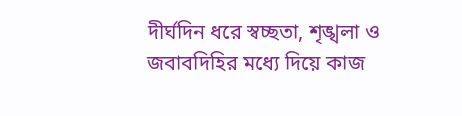দীর্ঘদিন ধরে স্বচ্ছতা, শৃঙ্খলা ও জবাবদিহির মধ্যে দিয়ে কাজ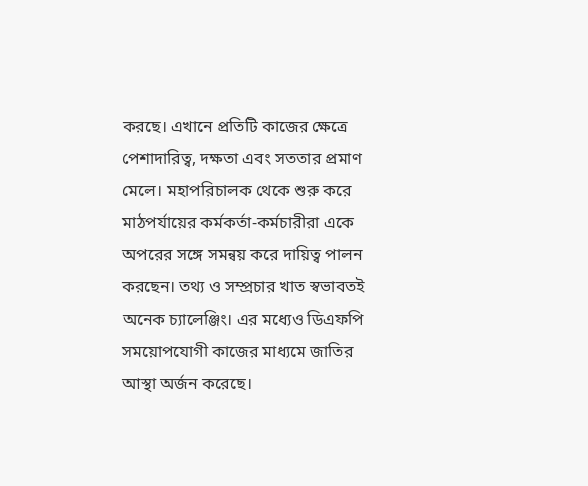করছে। এখানে প্রতিটি কাজের ক্ষেত্রে পেশাদারিত্ব, দক্ষতা এবং সততার প্রমাণ মেলে। মহাপরিচালক থেকে শুরু করে মাঠপর্যায়ের কর্মকর্তা-কর্মচারীরা একে অপরের সঙ্গে সমন্বয় করে দায়িত্ব পালন করছেন। তথ্য ও সম্প্রচার খাত স্বভাবতই অনেক চ্যালেঞ্জিং। এর মধ্যেও ডিএফপি সময়োপযোগী কাজের মাধ্যমে জাতির আস্থা অর্জন করেছে।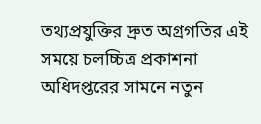তথ্যপ্রযুক্তির দ্রুত অগ্রগতির এই সময়ে চলচ্চিত্র প্রকাশনা অধিদপ্তরের সামনে নতুন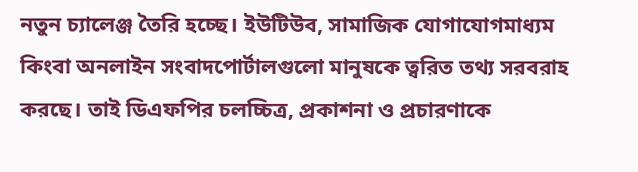নতুন চ্যালেঞ্জ তৈরি হচ্ছে। ইউটিউব, সামাজিক যোগাযোগমাধ্যম কিংবা অনলাইন সংবাদপোর্টালগুলো মানুষকে ত্বরিত তথ্য সরবরাহ করছে। তাই ডিএফপির চলচ্চিত্র, প্রকাশনা ও প্রচারণাকে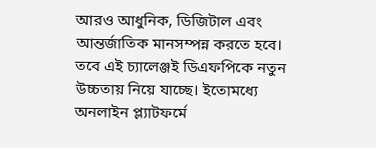আরও আধুনিক, ডিজিটাল এবং আন্তর্জাতিক মানসম্পন্ন করতে হবে।
তবে এই চ্যালেঞ্জই ডিএফপিকে নতুন উচ্চতায় নিয়ে যাচ্ছে। ইতোমধ্যে অনলাইন প্ল্যাটফর্মে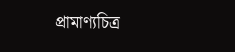প্রামাণ্যচিত্র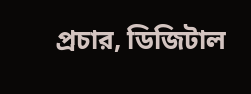প্রচার, ডিজিটাল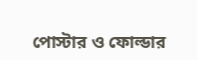পোস্টার ও ফোল্ডার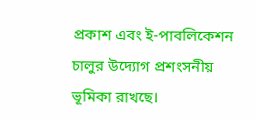প্রকাশ এবং ই-পাবলিকেশন চালুর উদ্যোগ প্রশংসনীয় ভূমিকা রাখছে।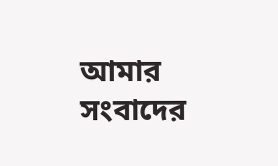আমার সংবাদের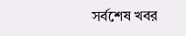সর্বশেষ খবর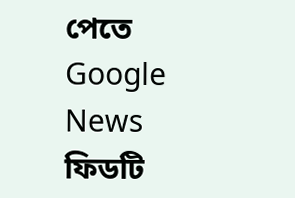পেতে Google News ফিডটি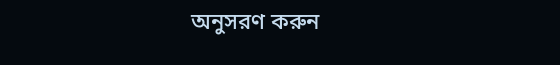অনুসরণ করুন